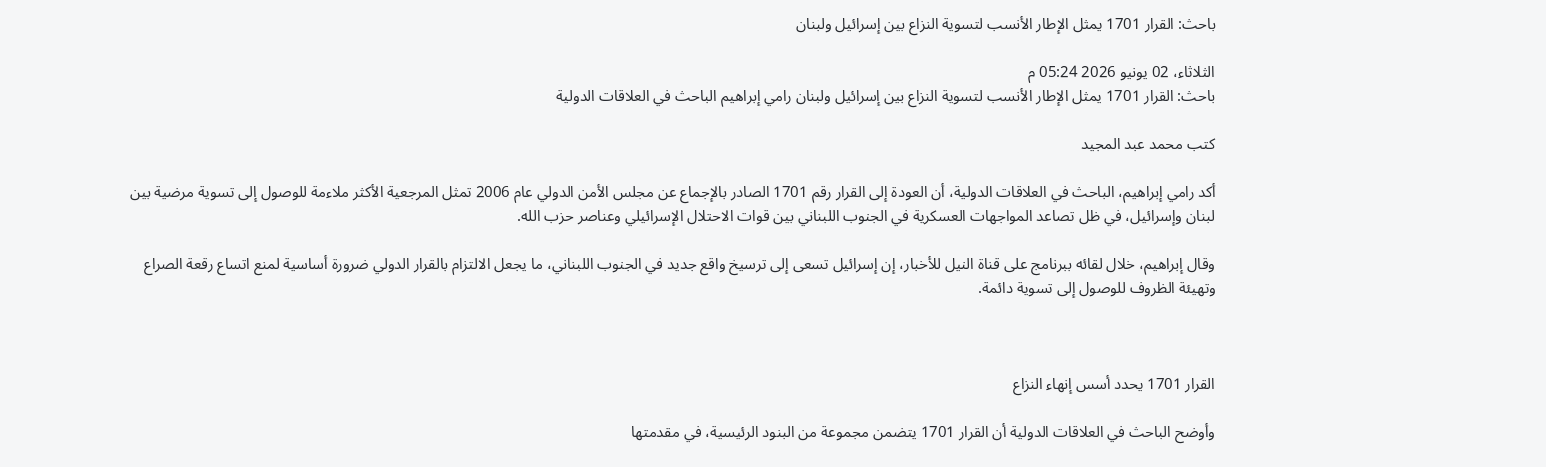باحث: القرار 1701 يمثل الإطار الأنسب لتسوية النزاع بين إسرائيل ولبنان

الثلاثاء، 02 يونيو 2026 05:24 م
باحث: القرار 1701 يمثل الإطار الأنسب لتسوية النزاع بين إسرائيل ولبنان رامي إبراهيم الباحث في العلاقات الدولية

كتب محمد عبد المجيد

أكد رامي إبراهيم، الباحث في العلاقات الدولية، أن العودة إلى القرار رقم 1701 الصادر بالإجماع عن مجلس الأمن الدولي عام 2006 تمثل المرجعية الأكثر ملاءمة للوصول إلى تسوية مرضية بين لبنان وإسرائيل، في ظل تصاعد المواجهات العسكرية في الجنوب اللبناني بين قوات الاحتلال الإسرائيلي وعناصر حزب الله.

وقال إبراهيم، خلال لقائه ببرنامج على قناة النيل للأخبار، إن إسرائيل تسعى إلى ترسيخ واقع جديد في الجنوب اللبناني، ما يجعل الالتزام بالقرار الدولي ضرورة أساسية لمنع اتساع رقعة الصراع وتهيئة الظروف للوصول إلى تسوية دائمة.



القرار 1701 يحدد أسس إنهاء النزاع

وأوضح الباحث في العلاقات الدولية أن القرار 1701 يتضمن مجموعة من البنود الرئيسية، في مقدمتها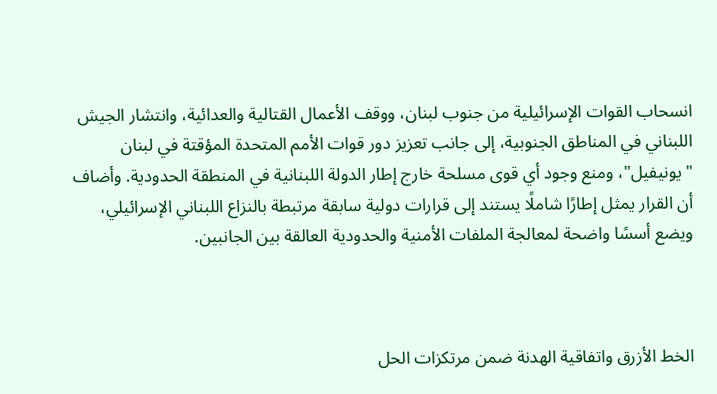انسحاب القوات الإسرائيلية من جنوب لبنان، ووقف الأعمال القتالية والعدائية، وانتشار الجيش اللبناني في المناطق الجنوبية، إلى جانب تعزيز دور قوات الأمم المتحدة المؤقتة في لبنان "يونيفيل"، ومنع وجود أي قوى مسلحة خارج إطار الدولة اللبنانية في المنطقة الحدودية. وأضاف أن القرار يمثل إطارًا شاملًا يستند إلى قرارات دولية سابقة مرتبطة بالنزاع اللبناني الإسرائيلي، ويضع أسسًا واضحة لمعالجة الملفات الأمنية والحدودية العالقة بين الجانبين.



الخط الأزرق واتفاقية الهدنة ضمن مرتكزات الحل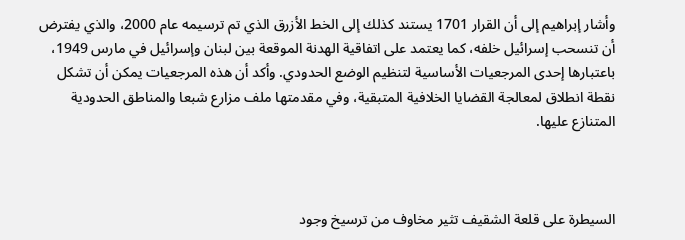وأشار إبراهيم إلى أن القرار 1701 يستند كذلك إلى الخط الأزرق الذي تم ترسيمه عام 2000، والذي يفترض أن تنسحب إسرائيل خلفه، كما يعتمد على اتفاقية الهدنة الموقعة بين لبنان وإسرائيل في مارس 1949، باعتبارها إحدى المرجعيات الأساسية لتنظيم الوضع الحدودي. وأكد أن هذه المرجعيات يمكن أن تشكل نقطة انطلاق لمعالجة القضايا الخلافية المتبقية، وفي مقدمتها ملف مزارع شبعا والمناطق الحدودية المتنازع عليها.



السيطرة على قلعة الشقيف تثير مخاوف من ترسيخ وجود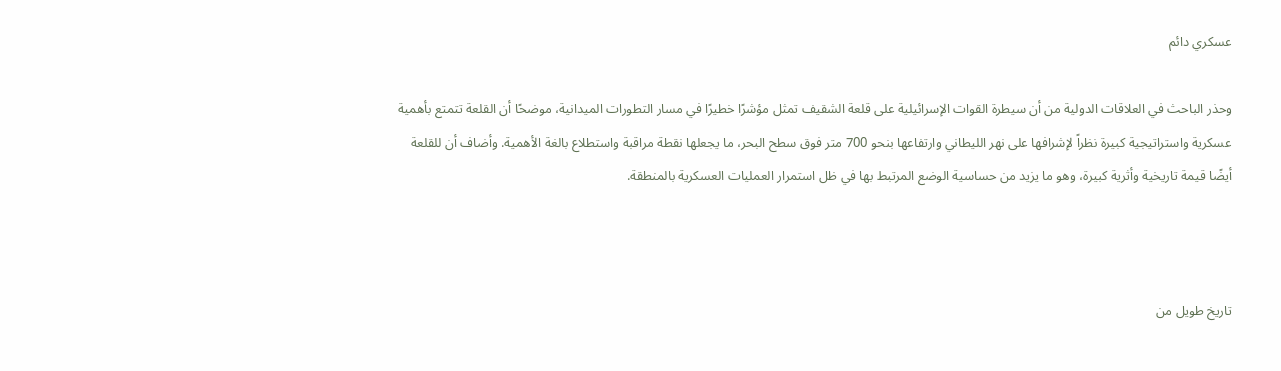عسكري دائم

وحذر الباحث في العلاقات الدولية من أن سيطرة القوات الإسرائيلية على قلعة الشقيف تمثل مؤشرًا خطيرًا في مسار التطورات الميدانية، موضحًا أن القلعة تتمتع بأهمية عسكرية واستراتيجية كبيرة نظراً لإشرافها على نهر الليطاني وارتفاعها بنحو 700 متر فوق سطح البحر، ما يجعلها نقطة مراقبة واستطلاع بالغة الأهمية. وأضاف أن للقلعة أيضًا قيمة تاريخية وأثرية كبيرة، وهو ما يزيد من حساسية الوضع المرتبط بها في ظل استمرار العمليات العسكرية بالمنطقة.



تاريخ طويل من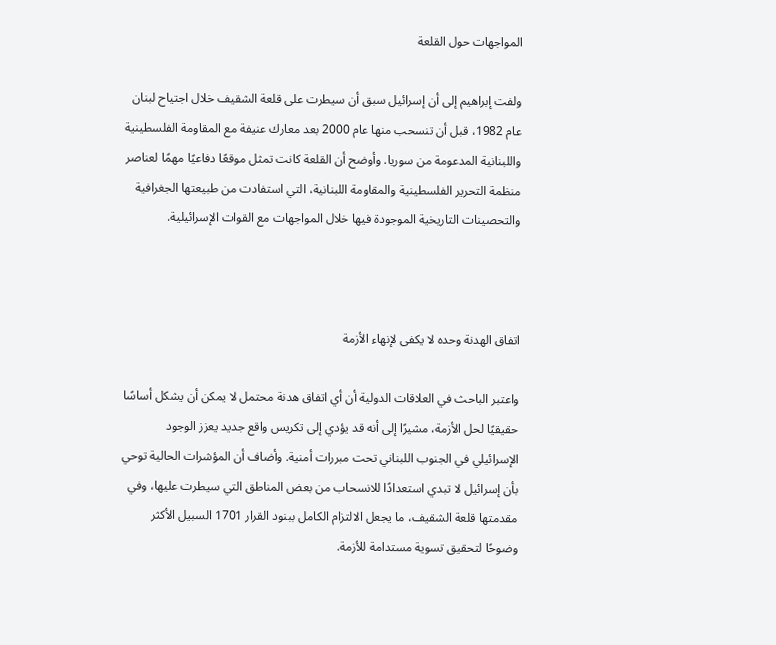المواجهات حول القلعة

ولفت إبراهيم إلى أن إسرائيل سبق أن سيطرت على قلعة الشقيف خلال اجتياح لبنان عام 1982، قبل أن تنسحب منها عام 2000 بعد معارك عنيفة مع المقاومة الفلسطينية واللبنانية المدعومة من سوريا. وأوضح أن القلعة كانت تمثل موقعًا دفاعيًا مهمًا لعناصر منظمة التحرير الفلسطينية والمقاومة اللبنانية، التي استفادت من طبيعتها الجغرافية والتحصينات التاريخية الموجودة فيها خلال المواجهات مع القوات الإسرائيلية.



اتفاق الهدنة وحده لا يكفى لإنهاء الأزمة

واعتبر الباحث في العلاقات الدولية أن أي اتفاق هدنة محتمل لا يمكن أن يشكل أساسًا حقيقيًا لحل الأزمة، مشيرًا إلى أنه قد يؤدي إلى تكريس واقع جديد يعزز الوجود الإسرائيلي في الجنوب اللبناني تحت مبررات أمنية. وأضاف أن المؤشرات الحالية توحي بأن إسرائيل لا تبدي استعدادًا للانسحاب من بعض المناطق التي سيطرت عليها، وفي مقدمتها قلعة الشقيف، ما يجعل الالتزام الكامل ببنود القرار 1701 السبيل الأكثر وضوحًا لتحقيق تسوية مستدامة للأزمة.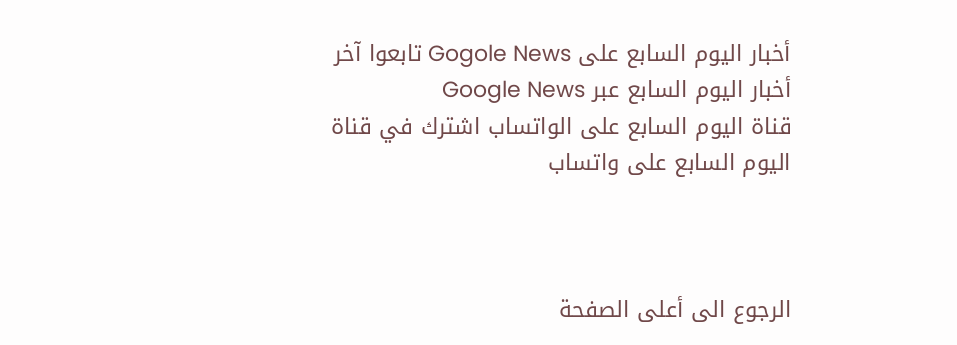أخبار اليوم السابع على Gogole News تابعوا آخر أخبار اليوم السابع عبر Google News
قناة اليوم السابع على الواتساب اشترك في قناة اليوم السابع على واتساب



الرجوع الى أعلى الصفحة